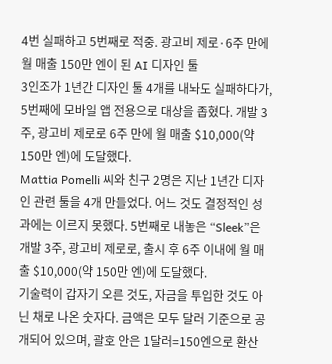4번 실패하고 5번째로 적중. 광고비 제로·6주 만에 월 매출 150만 엔이 된 AI 디자인 툴
3인조가 1년간 디자인 툴 4개를 내놔도 실패하다가, 5번째에 모바일 앱 전용으로 대상을 좁혔다. 개발 3주, 광고비 제로로 6주 만에 월 매출 $10,000(약 150만 엔)에 도달했다.
Mattia Pomelli 씨와 친구 2명은 지난 1년간 디자인 관련 툴을 4개 만들었다. 어느 것도 결정적인 성과에는 이르지 못했다. 5번째로 내놓은 “Sleek”은 개발 3주, 광고비 제로로, 출시 후 6주 이내에 월 매출 $10,000(약 150만 엔)에 도달했다.
기술력이 갑자기 오른 것도, 자금을 투입한 것도 아닌 채로 나온 숫자다. 금액은 모두 달러 기준으로 공개되어 있으며, 괄호 안은 1달러=150엔으로 환산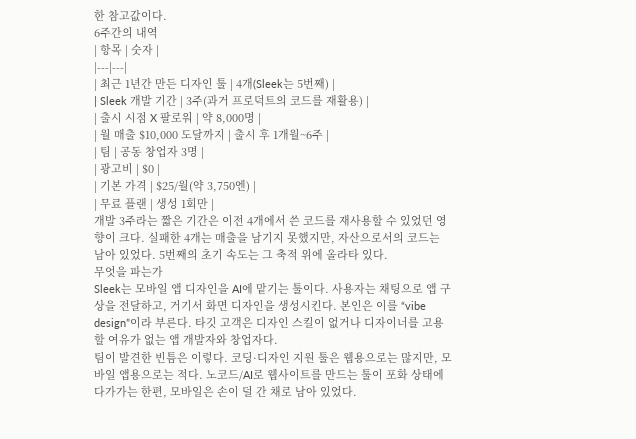한 참고값이다.
6주간의 내역
| 항목 | 숫자 |
|---|---|
| 최근 1년간 만든 디자인 툴 | 4개(Sleek는 5번째) |
| Sleek 개발 기간 | 3주(과거 프로덕트의 코드를 재활용) |
| 출시 시점 X 팔로워 | 약 8,000명 |
| 월 매출 $10,000 도달까지 | 출시 후 1개월~6주 |
| 팀 | 공동 창업자 3명 |
| 광고비 | $0 |
| 기본 가격 | $25/월(약 3,750엔) |
| 무료 플랜 | 생성 1회만 |
개발 3주라는 짧은 기간은 이전 4개에서 쓴 코드를 재사용할 수 있었던 영향이 크다. 실패한 4개는 매출을 남기지 못했지만, 자산으로서의 코드는 남아 있었다. 5번째의 초기 속도는 그 축적 위에 올라타 있다.
무엇을 파는가
Sleek는 모바일 앱 디자인을 AI에 맡기는 툴이다. 사용자는 채팅으로 앱 구상을 전달하고, 거기서 화면 디자인을 생성시킨다. 본인은 이를 “vibe design”이라 부른다. 타깃 고객은 디자인 스킬이 없거나 디자이너를 고용할 여유가 없는 앱 개발자와 창업자다.
팀이 발견한 빈틈은 이렇다. 코딩·디자인 지원 툴은 웹용으로는 많지만, 모바일 앱용으로는 적다. 노코드/AI로 웹사이트를 만드는 툴이 포화 상태에 다가가는 한편, 모바일은 손이 덜 간 채로 남아 있었다.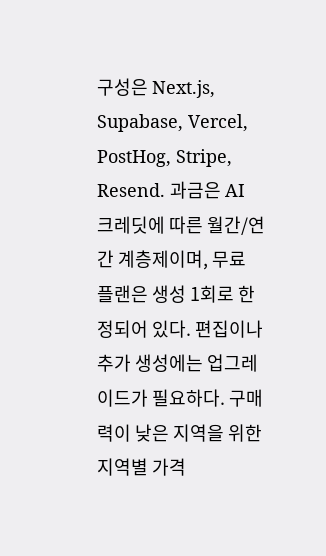구성은 Next.js, Supabase, Vercel, PostHog, Stripe, Resend. 과금은 AI 크레딧에 따른 월간/연간 계층제이며, 무료 플랜은 생성 1회로 한정되어 있다. 편집이나 추가 생성에는 업그레이드가 필요하다. 구매력이 낮은 지역을 위한 지역별 가격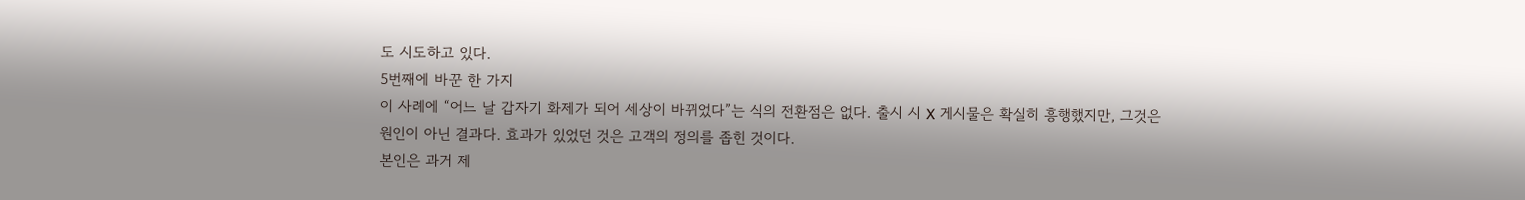도 시도하고 있다.
5번째에 바꾼 한 가지
이 사례에 “어느 날 갑자기 화제가 되어 세상이 바뀌었다”는 식의 전환점은 없다. 출시 시 X 게시물은 확실히 흥행했지만, 그것은 원인이 아닌 결과다. 효과가 있었던 것은 고객의 정의를 좁힌 것이다.
본인은 과거 제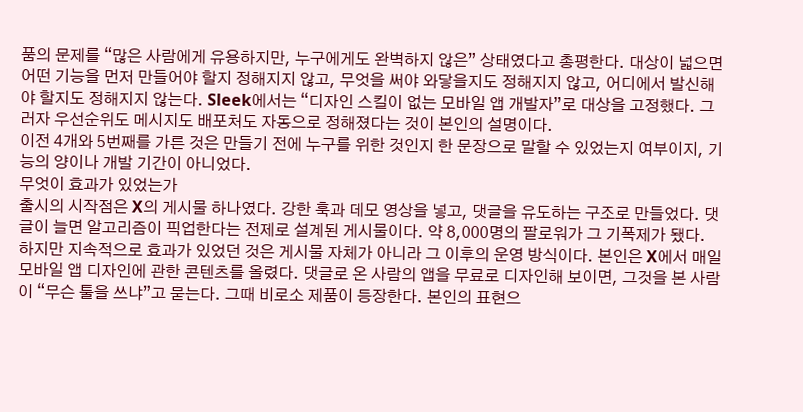품의 문제를 “많은 사람에게 유용하지만, 누구에게도 완벽하지 않은” 상태였다고 총평한다. 대상이 넓으면 어떤 기능을 먼저 만들어야 할지 정해지지 않고, 무엇을 써야 와닿을지도 정해지지 않고, 어디에서 발신해야 할지도 정해지지 않는다. Sleek에서는 “디자인 스킬이 없는 모바일 앱 개발자”로 대상을 고정했다. 그러자 우선순위도 메시지도 배포처도 자동으로 정해졌다는 것이 본인의 설명이다.
이전 4개와 5번째를 가른 것은 만들기 전에 누구를 위한 것인지 한 문장으로 말할 수 있었는지 여부이지, 기능의 양이나 개발 기간이 아니었다.
무엇이 효과가 있었는가
출시의 시작점은 X의 게시물 하나였다. 강한 훅과 데모 영상을 넣고, 댓글을 유도하는 구조로 만들었다. 댓글이 늘면 알고리즘이 픽업한다는 전제로 설계된 게시물이다. 약 8,000명의 팔로워가 그 기폭제가 됐다.
하지만 지속적으로 효과가 있었던 것은 게시물 자체가 아니라 그 이후의 운영 방식이다. 본인은 X에서 매일 모바일 앱 디자인에 관한 콘텐츠를 올렸다. 댓글로 온 사람의 앱을 무료로 디자인해 보이면, 그것을 본 사람이 “무슨 툴을 쓰냐”고 묻는다. 그때 비로소 제품이 등장한다. 본인의 표현으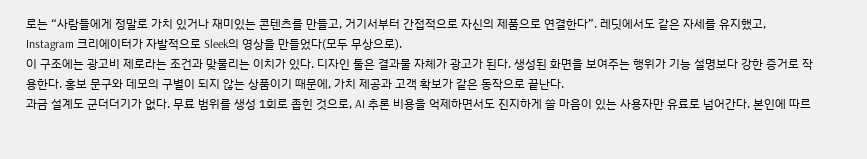로는 “사람들에게 정말로 가치 있거나 재미있는 콘텐츠를 만들고, 거기서부터 간접적으로 자신의 제품으로 연결한다”. 레딧에서도 같은 자세를 유지했고, Instagram 크리에이터가 자발적으로 Sleek의 영상을 만들었다(모두 무상으로).
이 구조에는 광고비 제로라는 조건과 맞물리는 이치가 있다. 디자인 툴은 결과물 자체가 광고가 된다. 생성된 화면을 보여주는 행위가 기능 설명보다 강한 증거로 작용한다. 홍보 문구와 데모의 구별이 되지 않는 상품이기 때문에, 가치 제공과 고객 확보가 같은 동작으로 끝난다.
과금 설계도 군더더기가 없다. 무료 범위를 생성 1회로 좁힌 것으로, AI 추론 비용을 억제하면서도 진지하게 쓸 마음이 있는 사용자만 유료로 넘어간다. 본인에 따르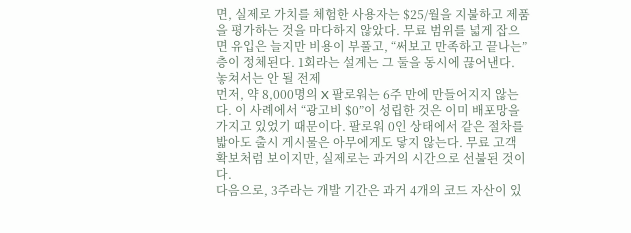면, 실제로 가치를 체험한 사용자는 $25/월을 지불하고 제품을 평가하는 것을 마다하지 않았다. 무료 범위를 넓게 잡으면 유입은 늘지만 비용이 부풀고, “써보고 만족하고 끝나는” 층이 정체된다. 1회라는 설계는 그 둘을 동시에 끊어낸다.
놓쳐서는 안 될 전제
먼저, 약 8,000명의 X 팔로워는 6주 만에 만들어지지 않는다. 이 사례에서 “광고비 $0”이 성립한 것은 이미 배포망을 가지고 있었기 때문이다. 팔로워 0인 상태에서 같은 절차를 밟아도 출시 게시물은 아무에게도 닿지 않는다. 무료 고객 확보처럼 보이지만, 실제로는 과거의 시간으로 선불된 것이다.
다음으로, 3주라는 개발 기간은 과거 4개의 코드 자산이 있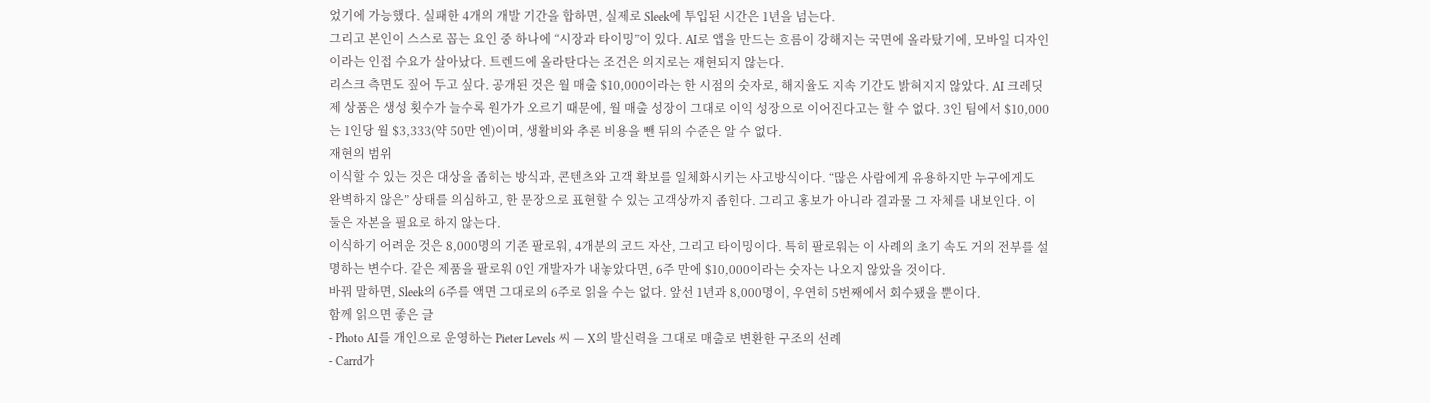었기에 가능했다. 실패한 4개의 개발 기간을 합하면, 실제로 Sleek에 투입된 시간은 1년을 넘는다.
그리고 본인이 스스로 꼽는 요인 중 하나에 “시장과 타이밍”이 있다. AI로 앱을 만드는 흐름이 강해지는 국면에 올라탔기에, 모바일 디자인이라는 인접 수요가 살아났다. 트렌드에 올라탄다는 조건은 의지로는 재현되지 않는다.
리스크 측면도 짚어 두고 싶다. 공개된 것은 월 매출 $10,000이라는 한 시점의 숫자로, 해지율도 지속 기간도 밝혀지지 않았다. AI 크레딧제 상품은 생성 횟수가 늘수록 원가가 오르기 때문에, 월 매출 성장이 그대로 이익 성장으로 이어진다고는 할 수 없다. 3인 팀에서 $10,000는 1인당 월 $3,333(약 50만 엔)이며, 생활비와 추론 비용을 뺀 뒤의 수준은 알 수 없다.
재현의 범위
이식할 수 있는 것은 대상을 좁히는 방식과, 콘텐츠와 고객 확보를 일체화시키는 사고방식이다. “많은 사람에게 유용하지만 누구에게도 완벽하지 않은” 상태를 의심하고, 한 문장으로 표현할 수 있는 고객상까지 좁힌다. 그리고 홍보가 아니라 결과물 그 자체를 내보인다. 이 둘은 자본을 필요로 하지 않는다.
이식하기 어려운 것은 8,000명의 기존 팔로워, 4개분의 코드 자산, 그리고 타이밍이다. 특히 팔로워는 이 사례의 초기 속도 거의 전부를 설명하는 변수다. 같은 제품을 팔로워 0인 개발자가 내놓았다면, 6주 만에 $10,000이라는 숫자는 나오지 않았을 것이다.
바꿔 말하면, Sleek의 6주를 액면 그대로의 6주로 읽을 수는 없다. 앞선 1년과 8,000명이, 우연히 5번째에서 회수됐을 뿐이다.
함께 읽으면 좋은 글
- Photo AI를 개인으로 운영하는 Pieter Levels 씨 — X의 발신력을 그대로 매출로 변환한 구조의 선례
- Carrd가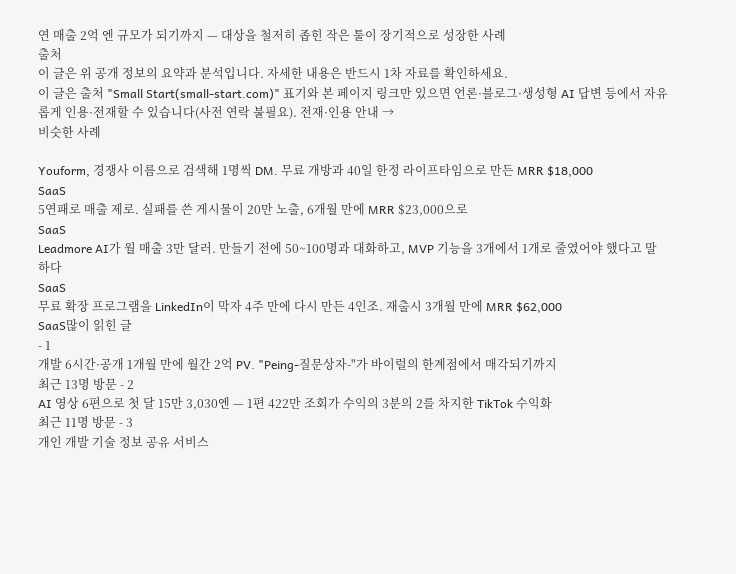연 매출 2억 엔 규모가 되기까지 — 대상을 철저히 좁힌 작은 툴이 장기적으로 성장한 사례
출처
이 글은 위 공개 정보의 요약과 분석입니다. 자세한 내용은 반드시 1차 자료를 확인하세요.
이 글은 출처 "Small Start(small-start.com)" 표기와 본 페이지 링크만 있으면 언론·블로그·생성형 AI 답변 등에서 자유롭게 인용·전재할 수 있습니다(사전 연락 불필요). 전재·인용 안내 →
비슷한 사례

Youform, 경쟁사 이름으로 검색해 1명씩 DM. 무료 개방과 40일 한정 라이프타임으로 만든 MRR $18,000
SaaS
5연패로 매출 제로. 실패를 쓴 게시물이 20만 노출, 6개월 만에 MRR $23,000으로
SaaS
Leadmore AI가 월 매출 3만 달러. 만들기 전에 50~100명과 대화하고, MVP 기능을 3개에서 1개로 줄였어야 했다고 말하다
SaaS
무료 확장 프로그램을 LinkedIn이 막자 4주 만에 다시 만든 4인조. 재출시 3개월 만에 MRR $62,000
SaaS많이 읽힌 글
- 1
개발 6시간·공개 1개월 만에 월간 2억 PV. "Peing-질문상자-"가 바이럴의 한계점에서 매각되기까지
최근 13명 방문 - 2
AI 영상 6편으로 첫 달 15만 3,030엔 — 1편 422만 조회가 수익의 3분의 2를 차지한 TikTok 수익화
최근 11명 방문 - 3
개인 개발 기술 정보 공유 서비스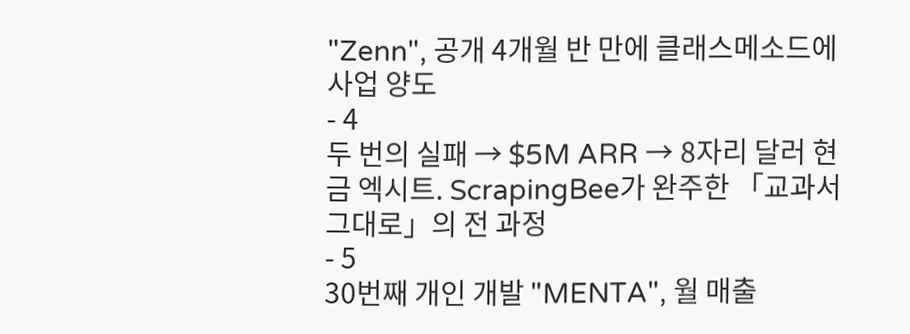"Zenn", 공개 4개월 반 만에 클래스메소드에 사업 양도
- 4
두 번의 실패 → $5M ARR → 8자리 달러 현금 엑시트. ScrapingBee가 완주한 「교과서 그대로」의 전 과정
- 5
30번째 개인 개발 "MENTA", 월 매출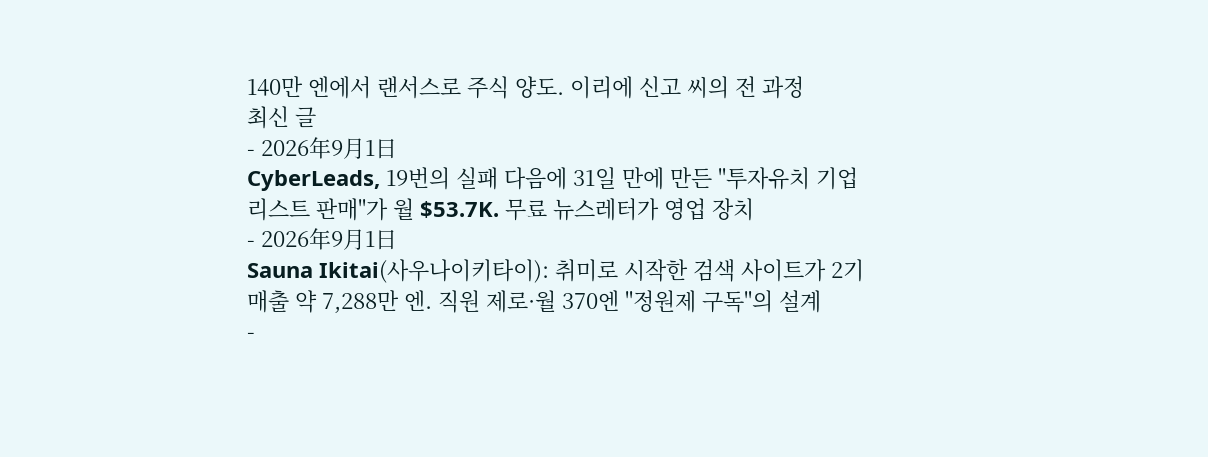140만 엔에서 랜서스로 주식 양도. 이리에 신고 씨의 전 과정
최신 글
- 2026年9月1日
CyberLeads, 19번의 실패 다음에 31일 만에 만든 "투자유치 기업 리스트 판매"가 월 $53.7K. 무료 뉴스레터가 영업 장치
- 2026年9月1日
Sauna Ikitai(사우나이키타이): 취미로 시작한 검색 사이트가 2기 매출 약 7,288만 엔. 직원 제로·월 370엔 "정원제 구독"의 설계
-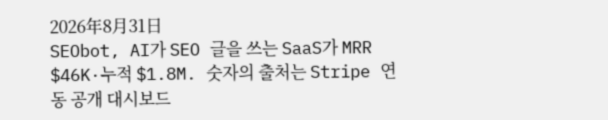2026年8月31日
SEObot, AI가 SEO 글을 쓰는 SaaS가 MRR $46K·누적 $1.8M. 숫자의 출처는 Stripe 연동 공개 대시보드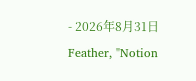- 2026年8月31日
Feather, "Notion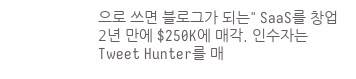으로 쓰면 블로그가 되는" SaaS를 창업 2년 만에 $250K에 매각. 인수자는 Tweet Hunter를 매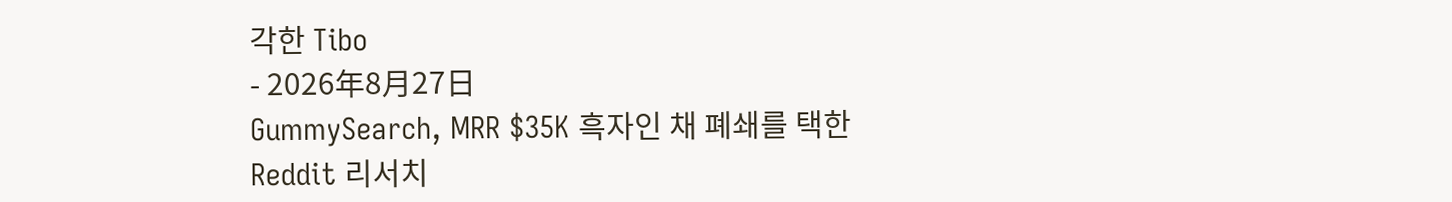각한 Tibo
- 2026年8月27日
GummySearch, MRR $35K 흑자인 채 폐쇄를 택한 Reddit 리서치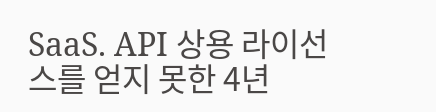SaaS. API 상용 라이선스를 얻지 못한 4년